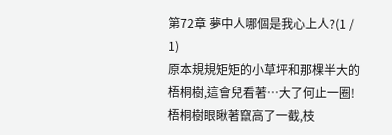第72章 夢中人哪個是我心上人?(1 / 1)
原本規規矩矩的小草坪和那棵半大的梧桐樹,這會兒看著…大了何止一圈!
梧桐樹眼瞅著竄高了一截,枝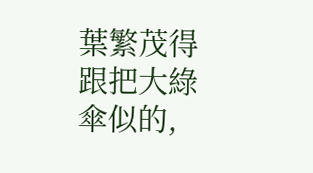葉繁茂得跟把大綠傘似的,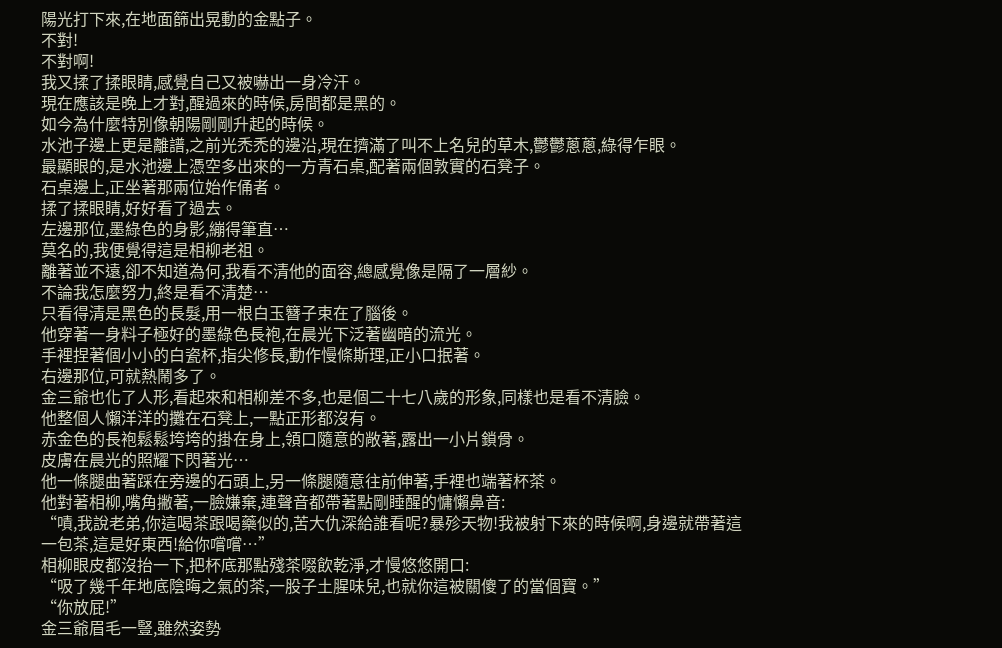陽光打下來,在地面篩出晃動的金點子。
不對!
不對啊!
我又揉了揉眼睛,感覺自己又被嚇出一身冷汗。
現在應該是晚上才對,醒過來的時候,房間都是黑的。
如今為什麼特別像朝陽剛剛升起的時候。
水池子邊上更是離譜,之前光禿禿的邊沿,現在擠滿了叫不上名兒的草木,鬱鬱蔥蔥,綠得乍眼。
最顯眼的,是水池邊上憑空多出來的一方青石桌,配著兩個敦實的石凳子。
石桌邊上,正坐著那兩位始作俑者。
揉了揉眼睛,好好看了過去。
左邊那位,墨綠色的身影,繃得筆直…
莫名的,我便覺得這是相柳老祖。
離著並不遠,卻不知道為何,我看不清他的面容,總感覺像是隔了一層紗。
不論我怎麼努力,終是看不清楚…
只看得清是黑色的長髮,用一根白玉簪子束在了腦後。
他穿著一身料子極好的墨綠色長袍,在晨光下泛著幽暗的流光。
手裡捏著個小小的白瓷杯,指尖修長,動作慢條斯理,正小口抿著。
右邊那位,可就熱鬧多了。
金三爺也化了人形,看起來和相柳差不多,也是個二十七八歲的形象,同樣也是看不清臉。
他整個人懶洋洋的攤在石凳上,一點正形都沒有。
赤金色的長袍鬆鬆垮垮的掛在身上,領口隨意的敞著,露出一小片鎖骨。
皮膚在晨光的照耀下閃著光…
他一條腿曲著踩在旁邊的石頭上,另一條腿隨意往前伸著,手裡也端著杯茶。
他對著相柳,嘴角撇著,一臉嫌棄,連聲音都帶著點剛睡醒的慵懶鼻音:
“嘖,我說老弟,你這喝茶跟喝藥似的,苦大仇深給誰看呢?暴殄天物!我被射下來的時候啊,身邊就帶著這一包茶,這是好東西!給你嚐嚐…”
相柳眼皮都沒抬一下,把杯底那點殘茶啜飲乾淨,才慢悠悠開口:
“吸了幾千年地底陰晦之氣的茶,一股子土腥味兒,也就你這被關傻了的當個寶。”
“你放屁!”
金三爺眉毛一豎,雖然姿勢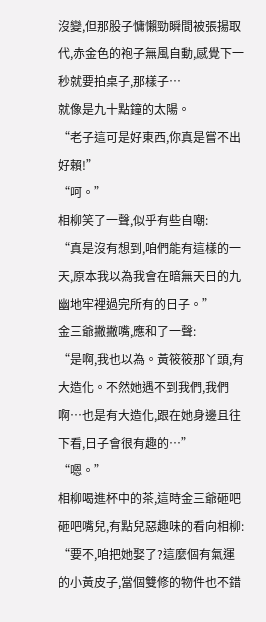沒變,但那股子慵懶勁瞬間被張揚取代,赤金色的袍子無風自動,感覺下一秒就要拍桌子,那樣子…
就像是九十點鐘的太陽。
“老子這可是好東西,你真是嘗不出好賴!”
“呵。”
相柳笑了一聲,似乎有些自嘲:
“真是沒有想到,咱們能有這樣的一天,原本我以為我會在暗無天日的九幽地牢裡過完所有的日子。”
金三爺撇撇嘴,應和了一聲:
“是啊,我也以為。黃筱筱那丫頭,有大造化。不然她遇不到我們,我們啊…也是有大造化,跟在她身邊且往下看,日子會很有趣的…”
“嗯。”
相柳喝進杯中的茶,這時金三爺砸吧砸吧嘴兒,有點兒惡趣味的看向相柳:
“要不,咱把她娶了?這麼個有氣運的小黃皮子,當個雙修的物件也不錯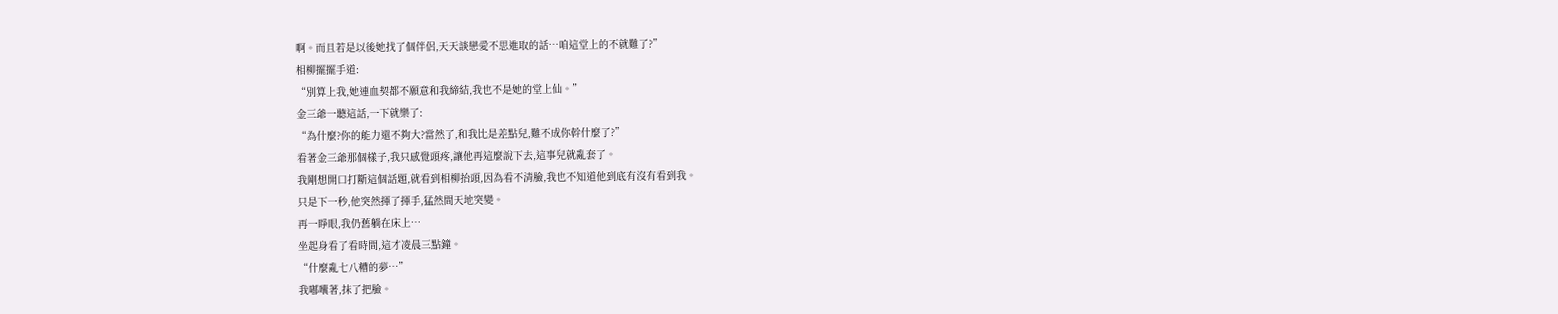啊。而且若是以後她找了個伴侶,天天談戀愛不思進取的話…咱這堂上的不就難了?”
相柳擺擺手道:
“別算上我,她連血契都不願意和我締結,我也不是她的堂上仙。”
金三爺一聽這話,一下就樂了:
“為什麼?你的能力還不夠大?當然了,和我比是差點兒,難不成你幹什麼了?”
看著金三爺那個樣子,我只感覺頭疼,讓他再這麼說下去,這事兒就亂套了。
我剛想開口打斷這個話題,就看到相柳抬頭,因為看不清臉,我也不知道他到底有沒有看到我。
只是下一秒,他突然揮了揮手,猛然間天地突變。
再一睜眼,我仍舊躺在床上…
坐起身看了看時間,這才凌晨三點鐘。
“什麼亂七八糟的夢…”
我嘟囔著,抹了把臉。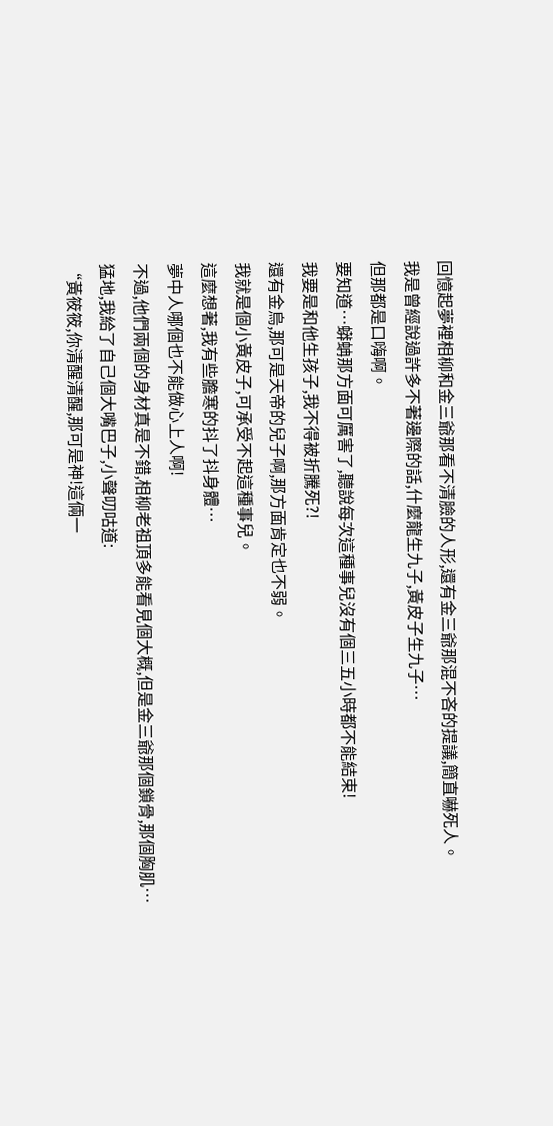回憶起夢裡相柳和金三爺那看不清臉的人形,還有金三爺那混不吝的提議,簡直嚇死人。
我是曾經說過許多不著邊際的話,什麼龍生九子,黃皮子生九子…
但那都是口嗨啊。
要知道…蟒蚺那方面可厲害了,聽說每次這種事兒沒有個三五小時都不能結束!
我要是和他生孩子,我不得被折騰死?!
還有金烏,那可是天帝的兒子啊,那方面肯定也不弱。
我就是個小黃皮子,可承受不起這種事兒。
這麼想著,我有些膽寒的抖了抖身體…
夢中人哪個也不能做心上人啊!
不過,他們兩個的身材真是不錯,相柳老祖頂多能看見個大概,但是金三爺那個鎖骨,那個胸肌…
猛地,我給了自己個大嘴巴子,小聲叨咕道:
“黃筱筱,你清醒清醒,那可是神!這倆一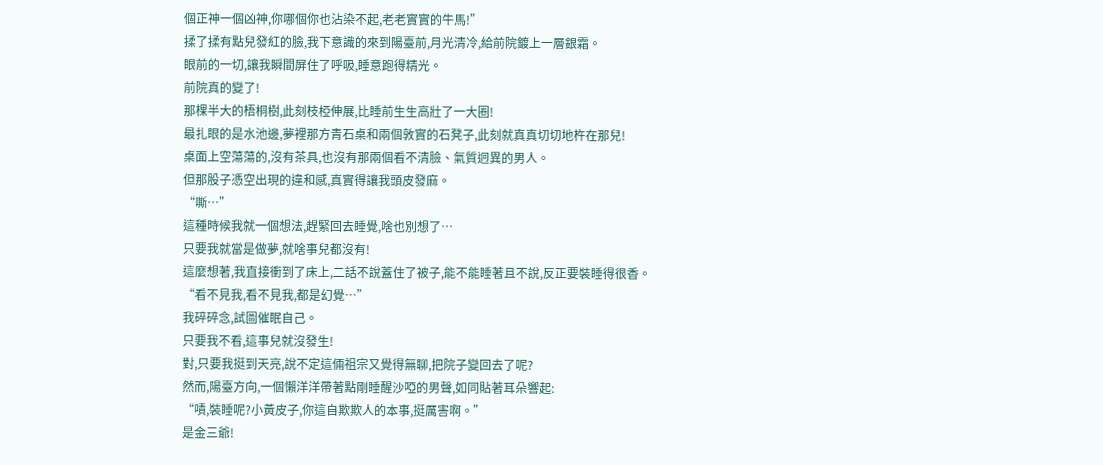個正神一個凶神,你哪個你也沾染不起,老老實實的牛馬!”
揉了揉有點兒發紅的臉,我下意識的來到陽臺前,月光清冷,給前院鍍上一層銀霜。
眼前的一切,讓我瞬間屏住了呼吸,睡意跑得精光。
前院真的變了!
那棵半大的梧桐樹,此刻枝椏伸展,比睡前生生高壯了一大圈!
最扎眼的是水池邊,夢裡那方青石桌和兩個敦實的石凳子,此刻就真真切切地杵在那兒!
桌面上空蕩蕩的,沒有茶具,也沒有那兩個看不清臉、氣質迥異的男人。
但那股子憑空出現的違和感,真實得讓我頭皮發麻。
“嘶…”
這種時候我就一個想法,趕緊回去睡覺,啥也別想了…
只要我就當是做夢,就啥事兒都沒有!
這麼想著,我直接衝到了床上,二話不說蓋住了被子,能不能睡著且不說,反正要裝睡得很香。
“看不見我,看不見我,都是幻覺…”
我碎碎念,試圖催眠自己。
只要我不看,這事兒就沒發生!
對,只要我挺到天亮,說不定這倆祖宗又覺得無聊,把院子變回去了呢?
然而,陽臺方向,一個懶洋洋帶著點剛睡醒沙啞的男聲,如同貼著耳朵響起:
“嘖,裝睡呢?小黃皮子,你這自欺欺人的本事,挺厲害啊。”
是金三爺!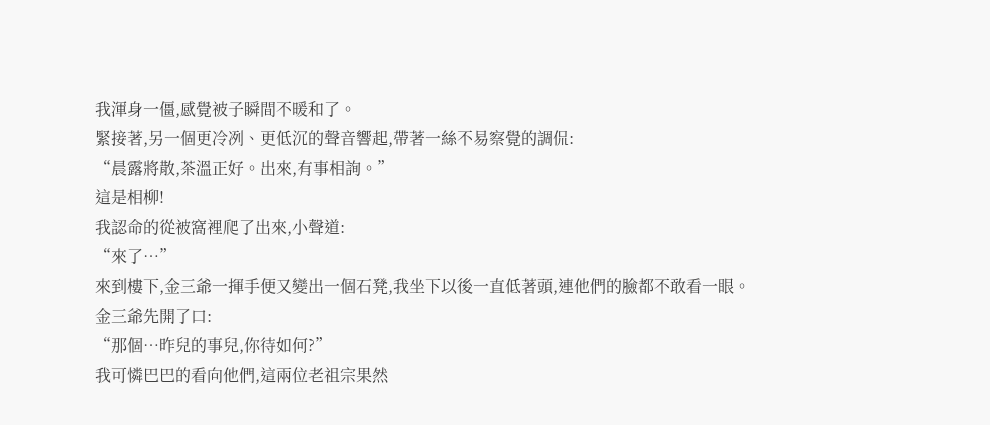我渾身一僵,感覺被子瞬間不暖和了。
緊接著,另一個更冷冽、更低沉的聲音響起,帶著一絲不易察覺的調侃:
“晨露將散,茶溫正好。出來,有事相詢。”
這是相柳!
我認命的從被窩裡爬了出來,小聲道:
“來了…”
來到樓下,金三爺一揮手便又變出一個石凳,我坐下以後一直低著頭,連他們的臉都不敢看一眼。
金三爺先開了口:
“那個…昨兒的事兒,你待如何?”
我可憐巴巴的看向他們,這兩位老祖宗果然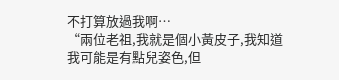不打算放過我啊…
“兩位老祖,我就是個小黃皮子,我知道我可能是有點兒姿色,但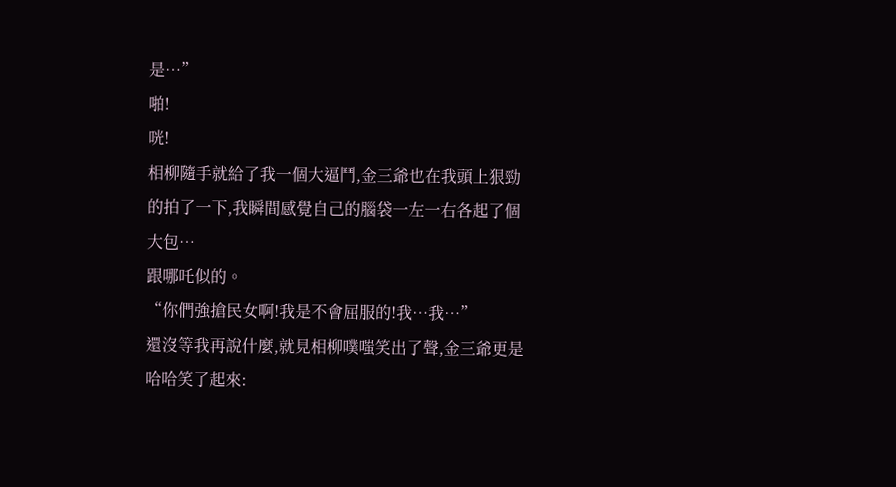是…”
啪!
咣!
相柳隨手就給了我一個大逼鬥,金三爺也在我頭上狠勁的拍了一下,我瞬間感覺自己的腦袋一左一右各起了個大包…
跟哪吒似的。
“你們強搶民女啊!我是不會屈服的!我…我…”
還沒等我再說什麼,就見相柳噗嗤笑出了聲,金三爺更是哈哈笑了起來: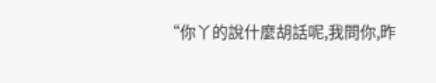“你丫的說什麼胡話呢,我問你,昨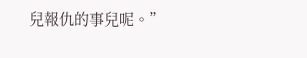兒報仇的事兒呢。”